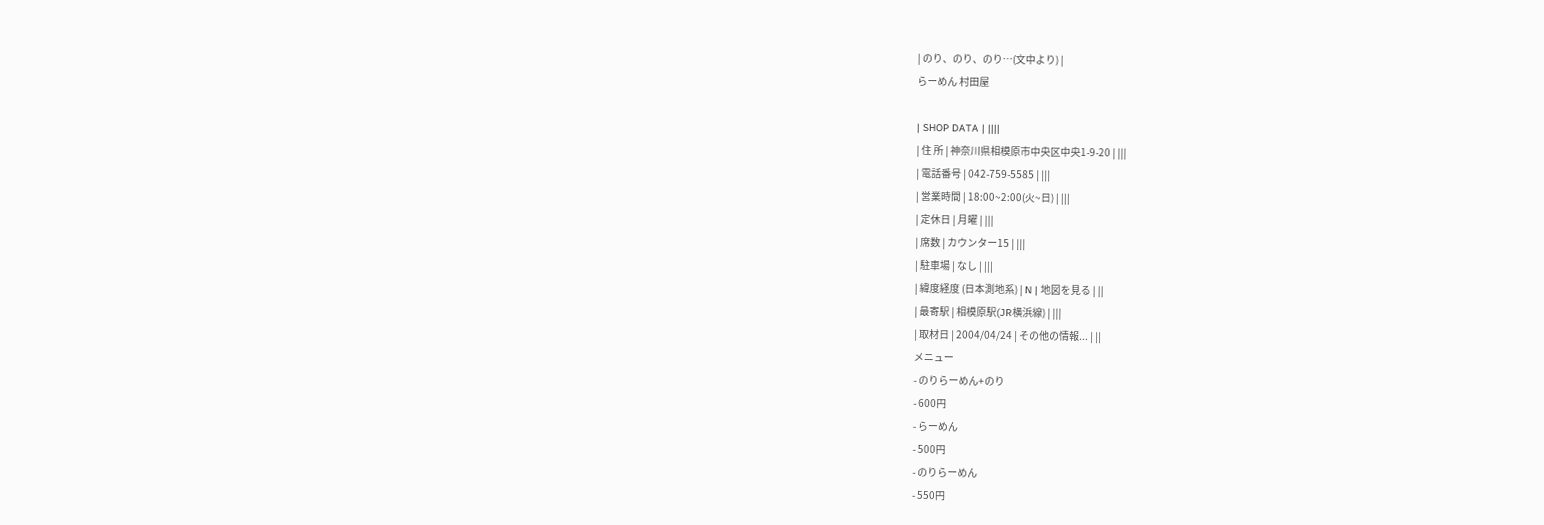| のり、のり、のり…(文中より) |
らーめん 村田屋

| SHOP DATA | ||||
| 住 所 | 神奈川県相模原市中央区中央1-9-20 | |||
| 電話番号 | 042-759-5585 | |||
| 営業時間 | 18:00~2:00(火~日) | |||
| 定休日 | 月曜 | |||
| 席数 | カウンター15 | |||
| 駐車場 | なし | |||
| 緯度経度 (日本測地系) | N | 地図を見る | ||
| 最寄駅 | 相模原駅(JR横浜線) | |||
| 取材日 | 2004/04/24 | その他の情報... | ||
メニュー
- のりらーめん+のり
- 600円
- らーめん
- 500円
- のりらーめん
- 550円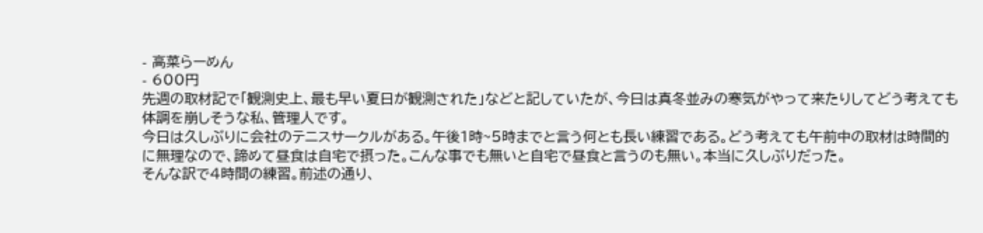- 高菜らーめん
- 600円
先週の取材記で「観測史上、最も早い夏日が観測された」などと記していたが、今日は真冬並みの寒気がやって来たりしてどう考えても体調を崩しそうな私、管理人です。
今日は久しぶりに会社のテニスサークルがある。午後1時~5時までと言う何とも長い練習である。どう考えても午前中の取材は時間的に無理なので、諦めて昼食は自宅で摂った。こんな事でも無いと自宅で昼食と言うのも無い。本当に久しぶりだった。
そんな訳で4時間の練習。前述の通り、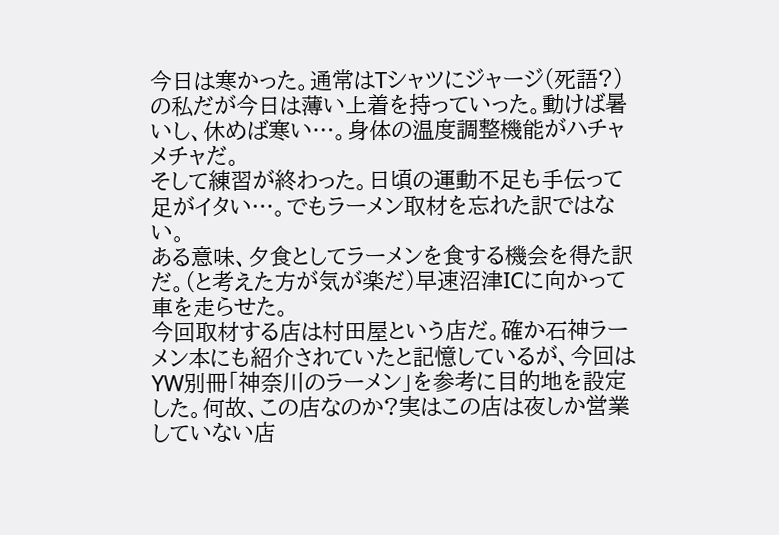今日は寒かった。通常はTシャツにジャージ(死語?)の私だが今日は薄い上着を持っていった。動けば暑いし、休めば寒い…。身体の温度調整機能がハチャメチャだ。
そして練習が終わった。日頃の運動不足も手伝って足がイタい…。でもラーメン取材を忘れた訳ではない。
ある意味、夕食としてラーメンを食する機会を得た訳だ。(と考えた方が気が楽だ)早速沼津ICに向かって車を走らせた。
今回取材する店は村田屋という店だ。確か石神ラーメン本にも紹介されていたと記憶しているが、今回はYW別冊「神奈川のラーメン」を参考に目的地を設定した。何故、この店なのか?実はこの店は夜しか営業していない店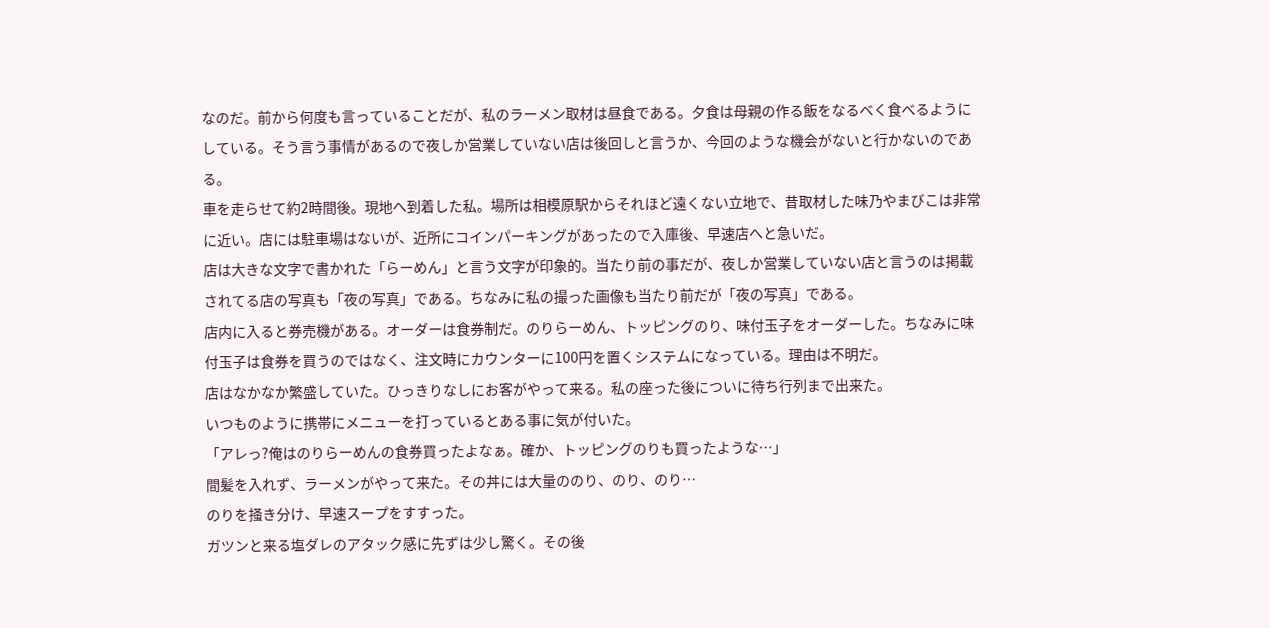なのだ。前から何度も言っていることだが、私のラーメン取材は昼食である。夕食は母親の作る飯をなるべく食べるようにしている。そう言う事情があるので夜しか営業していない店は後回しと言うか、今回のような機会がないと行かないのである。
車を走らせて約2時間後。現地へ到着した私。場所は相模原駅からそれほど遠くない立地で、昔取材した味乃やまびこは非常に近い。店には駐車場はないが、近所にコインパーキングがあったので入庫後、早速店へと急いだ。
店は大きな文字で書かれた「らーめん」と言う文字が印象的。当たり前の事だが、夜しか営業していない店と言うのは掲載されてる店の写真も「夜の写真」である。ちなみに私の撮った画像も当たり前だが「夜の写真」である。
店内に入ると券売機がある。オーダーは食券制だ。のりらーめん、トッピングのり、味付玉子をオーダーした。ちなみに味付玉子は食券を買うのではなく、注文時にカウンターに100円を置くシステムになっている。理由は不明だ。
店はなかなか繁盛していた。ひっきりなしにお客がやって来る。私の座った後についに待ち行列まで出来た。
いつものように携帯にメニューを打っているとある事に気が付いた。
「アレっ?俺はのりらーめんの食券買ったよなぁ。確か、トッピングのりも買ったような…」
間髪を入れず、ラーメンがやって来た。その丼には大量ののり、のり、のり…
のりを掻き分け、早速スープをすすった。
ガツンと来る塩ダレのアタック感に先ずは少し驚く。その後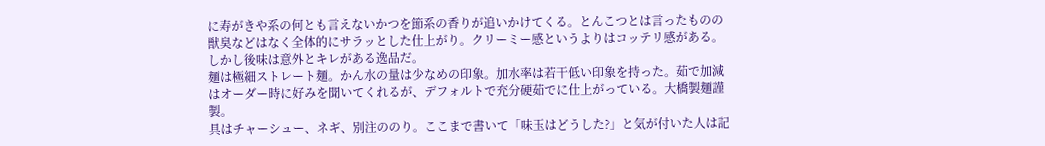に寿がきや系の何とも言えないかつを節系の香りが追いかけてくる。とんこつとは言ったものの獣臭などはなく全体的にサラッとした仕上がり。クリーミー感というよりはコッテリ感がある。しかし後味は意外とキレがある逸品だ。
麺は極細ストレート麺。かん水の量は少なめの印象。加水率は若干低い印象を持った。茹で加減はオーダー時に好みを聞いてくれるが、デフォルトで充分硬茹でに仕上がっている。大橋製麺謹製。
具はチャーシュー、ネギ、別注ののり。ここまで書いて「味玉はどうした?」と気が付いた人は記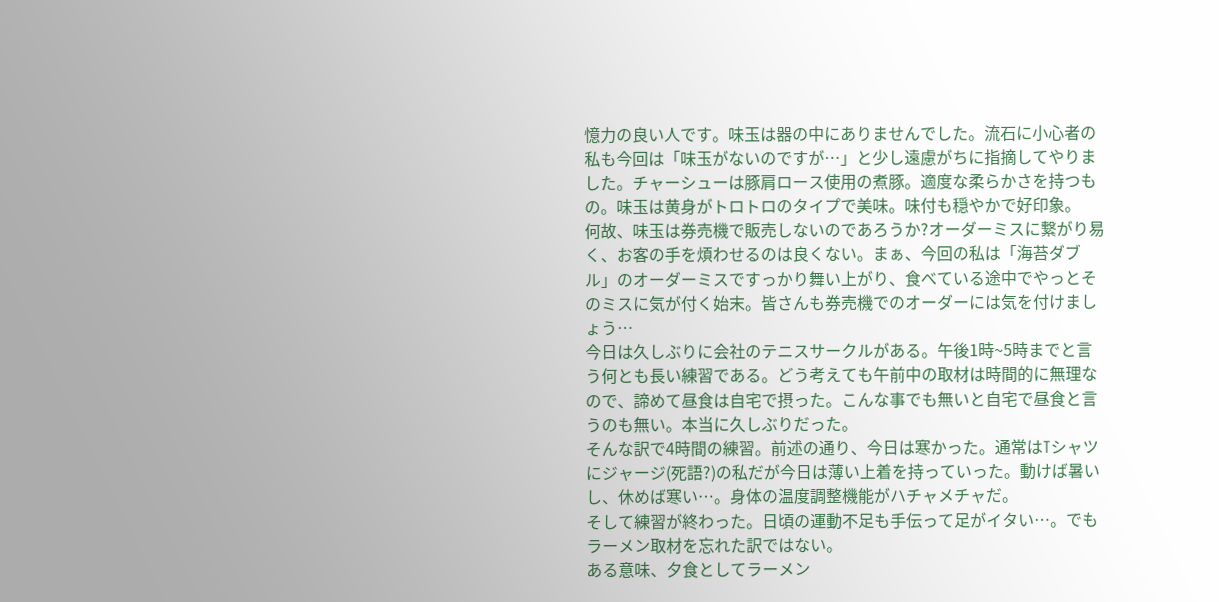憶力の良い人です。味玉は器の中にありませんでした。流石に小心者の私も今回は「味玉がないのですが…」と少し遠慮がちに指摘してやりました。チャーシューは豚肩ロース使用の煮豚。適度な柔らかさを持つもの。味玉は黄身がトロトロのタイプで美味。味付も穏やかで好印象。
何故、味玉は券売機で販売しないのであろうか?オーダーミスに繋がり易く、お客の手を煩わせるのは良くない。まぁ、今回の私は「海苔ダブル」のオーダーミスですっかり舞い上がり、食べている途中でやっとそのミスに気が付く始末。皆さんも券売機でのオーダーには気を付けましょう…
今日は久しぶりに会社のテニスサークルがある。午後1時~5時までと言う何とも長い練習である。どう考えても午前中の取材は時間的に無理なので、諦めて昼食は自宅で摂った。こんな事でも無いと自宅で昼食と言うのも無い。本当に久しぶりだった。
そんな訳で4時間の練習。前述の通り、今日は寒かった。通常はTシャツにジャージ(死語?)の私だが今日は薄い上着を持っていった。動けば暑いし、休めば寒い…。身体の温度調整機能がハチャメチャだ。
そして練習が終わった。日頃の運動不足も手伝って足がイタい…。でもラーメン取材を忘れた訳ではない。
ある意味、夕食としてラーメン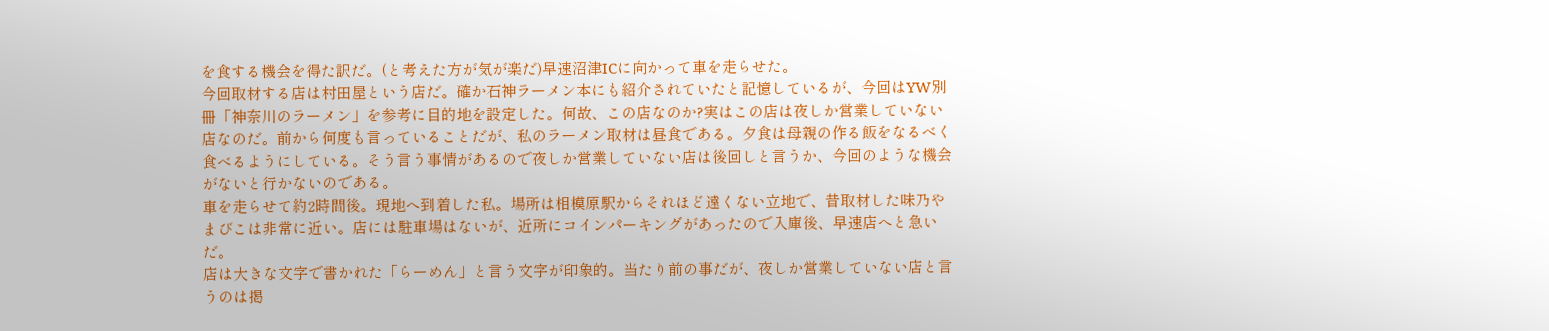を食する機会を得た訳だ。(と考えた方が気が楽だ)早速沼津ICに向かって車を走らせた。
今回取材する店は村田屋という店だ。確か石神ラーメン本にも紹介されていたと記憶しているが、今回はYW別冊「神奈川のラーメン」を参考に目的地を設定した。何故、この店なのか?実はこの店は夜しか営業していない店なのだ。前から何度も言っていることだが、私のラーメン取材は昼食である。夕食は母親の作る飯をなるべく食べるようにしている。そう言う事情があるので夜しか営業していない店は後回しと言うか、今回のような機会がないと行かないのである。
車を走らせて約2時間後。現地へ到着した私。場所は相模原駅からそれほど遠くない立地で、昔取材した味乃やまびこは非常に近い。店には駐車場はないが、近所にコインパーキングがあったので入庫後、早速店へと急いだ。
店は大きな文字で書かれた「らーめん」と言う文字が印象的。当たり前の事だが、夜しか営業していない店と言うのは掲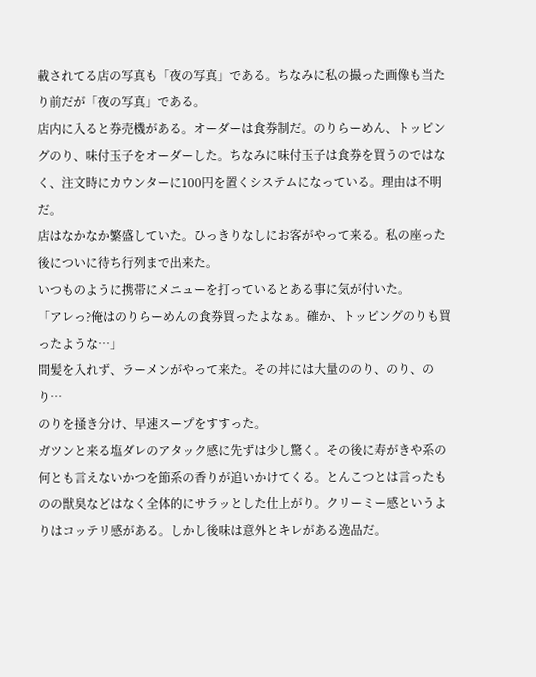載されてる店の写真も「夜の写真」である。ちなみに私の撮った画像も当たり前だが「夜の写真」である。
店内に入ると券売機がある。オーダーは食券制だ。のりらーめん、トッピングのり、味付玉子をオーダーした。ちなみに味付玉子は食券を買うのではなく、注文時にカウンターに100円を置くシステムになっている。理由は不明だ。
店はなかなか繁盛していた。ひっきりなしにお客がやって来る。私の座った後についに待ち行列まで出来た。
いつものように携帯にメニューを打っているとある事に気が付いた。
「アレっ?俺はのりらーめんの食券買ったよなぁ。確か、トッピングのりも買ったような…」
間髪を入れず、ラーメンがやって来た。その丼には大量ののり、のり、のり…
のりを掻き分け、早速スープをすすった。
ガツンと来る塩ダレのアタック感に先ずは少し驚く。その後に寿がきや系の何とも言えないかつを節系の香りが追いかけてくる。とんこつとは言ったものの獣臭などはなく全体的にサラッとした仕上がり。クリーミー感というよりはコッテリ感がある。しかし後味は意外とキレがある逸品だ。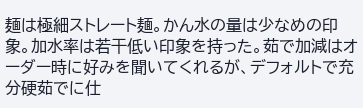麺は極細ストレート麺。かん水の量は少なめの印象。加水率は若干低い印象を持った。茹で加減はオーダー時に好みを聞いてくれるが、デフォルトで充分硬茹でに仕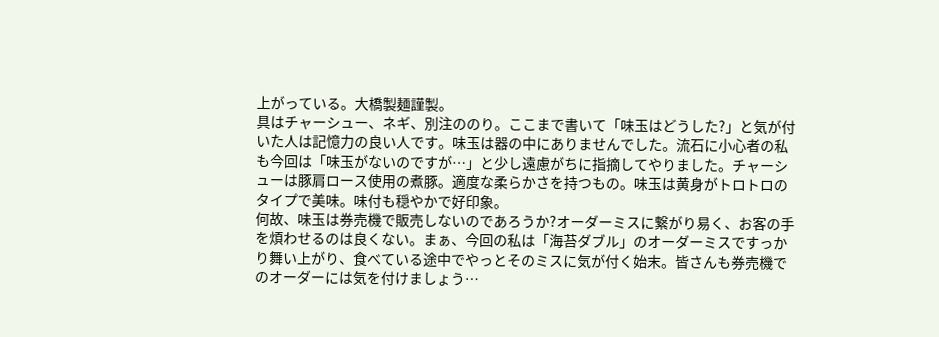上がっている。大橋製麺謹製。
具はチャーシュー、ネギ、別注ののり。ここまで書いて「味玉はどうした?」と気が付いた人は記憶力の良い人です。味玉は器の中にありませんでした。流石に小心者の私も今回は「味玉がないのですが…」と少し遠慮がちに指摘してやりました。チャーシューは豚肩ロース使用の煮豚。適度な柔らかさを持つもの。味玉は黄身がトロトロのタイプで美味。味付も穏やかで好印象。
何故、味玉は券売機で販売しないのであろうか?オーダーミスに繋がり易く、お客の手を煩わせるのは良くない。まぁ、今回の私は「海苔ダブル」のオーダーミスですっかり舞い上がり、食べている途中でやっとそのミスに気が付く始末。皆さんも券売機でのオーダーには気を付けましょう…